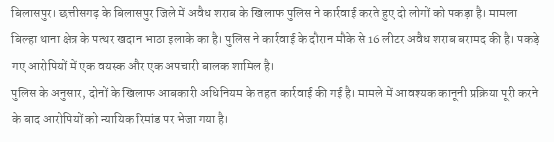बिलासपुर। छत्तीसगढ़ के बिलासपुर जिले में अवैध शराब के खिलाफ पुलिस ने कार्रवाई करते हुए दो लोगों को पकड़ा है। मामला बिल्हा थाना क्षेत्र के पत्थर खदान भाठा इलाके का है। पुलिस ने कार्रवाई के दौरान मौके से 16 लीटर अवैध शराब बरामद की है। पकड़े गए आरोपियों में एक वयस्क और एक अपचारी बालक शामिल है।
पुलिस के अनुसार, दोनों के खिलाफ आबकारी अधिनियम के तहत कार्रवाई की गई है। मामले में आवश्यक कानूनी प्रक्रिया पूरी करने के बाद आरोपियों को न्यायिक रिमांड पर भेजा गया है।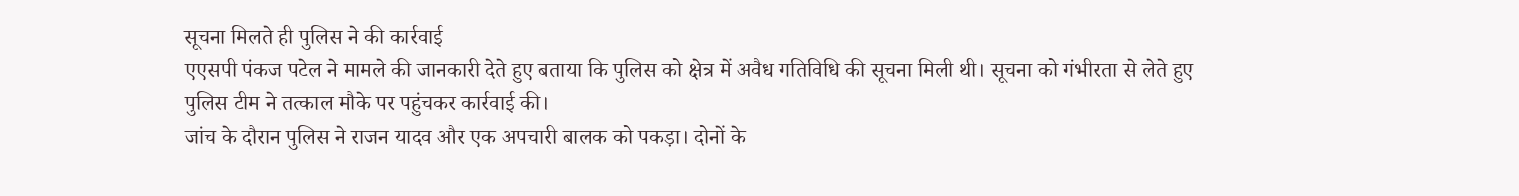सूचना मिलते ही पुलिस ने की कार्रवाई
एएसपी पंकज पटेल ने मामले की जानकारी देते हुए बताया कि पुलिस को क्षेत्र में अवैध गतिविधि की सूचना मिली थी। सूचना को गंभीरता से लेते हुए पुलिस टीम ने तत्काल मौके पर पहुंचकर कार्रवाई की।
जांच के दौरान पुलिस ने राजन यादव और एक अपचारी बालक को पकड़ा। दोनों के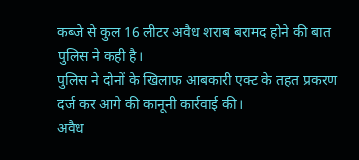कब्जे से कुल 16 लीटर अवैध शराब बरामद होने की बात पुलिस ने कही है।
पुलिस ने दोनों के खिलाफ आबकारी एक्ट के तहत प्रकरण दर्ज कर आगे की कानूनी कार्रवाई की।
अवैध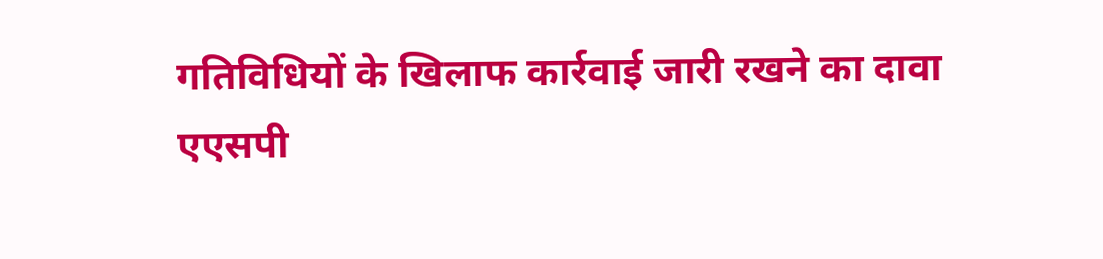गतिविधियों के खिलाफ कार्रवाई जारी रखने का दावा
एएसपी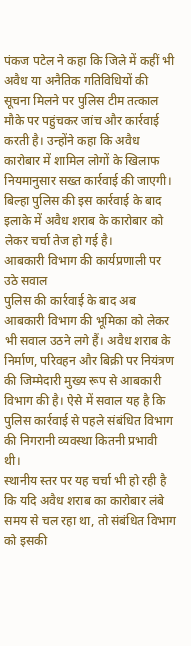पंकज पटेल ने कहा कि जिले में कहीं भी अवैध या अनैतिक गतिविधियों की सूचना मिलने पर पुलिस टीम तत्काल मौके पर पहुंचकर जांच और कार्रवाई करती है। उन्होंने कहा कि अवैध कारोबार में शामिल लोगों के खिलाफ नियमानुसार सख्त कार्रवाई की जाएगी।
बिल्हा पुलिस की इस कार्रवाई के बाद इलाके में अवैध शराब के कारोबार को लेकर चर्चा तेज हो गई है।
आबकारी विभाग की कार्यप्रणाली पर उठे सवाल
पुलिस की कार्रवाई के बाद अब आबकारी विभाग की भूमिका को लेकर भी सवाल उठने लगे हैं। अवैध शराब के निर्माण, परिवहन और बिक्री पर नियंत्रण की जिम्मेदारी मुख्य रूप से आबकारी विभाग की है। ऐसे में सवाल यह है कि पुलिस कार्रवाई से पहले संबंधित विभाग की निगरानी व्यवस्था कितनी प्रभावी थी।
स्थानीय स्तर पर यह चर्चा भी हो रही है कि यदि अवैध शराब का कारोबार लंबे समय से चल रहा था, तो संबंधित विभाग को इसकी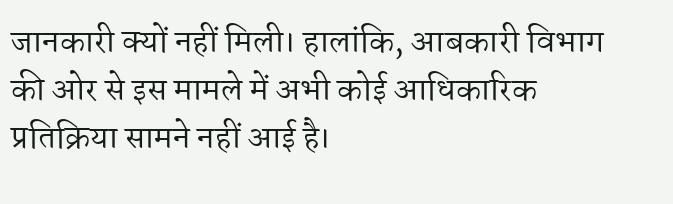जानकारी क्यों नहीं मिली। हालांकि, आबकारी विभाग की ओर से इस मामले में अभी कोई आधिकारिक प्रतिक्रिया सामने नहीं आई है।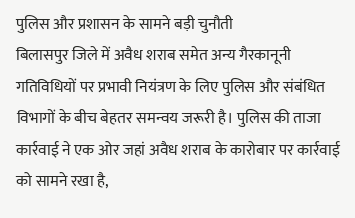पुलिस और प्रशासन के सामने बड़ी चुनौती
बिलासपुर जिले में अवैध शराब समेत अन्य गैरकानूनी गतिविधियों पर प्रभावी नियंत्रण के लिए पुलिस और संबंधित विभागों के बीच बेहतर समन्वय जरूरी है। पुलिस की ताजा कार्रवाई ने एक ओर जहां अवैध शराब के कारोबार पर कार्रवाई को सामने रखा है,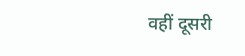वहीं दूसरी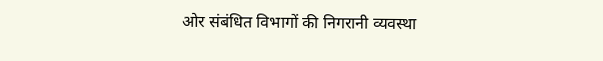ओर संबंधित विभागों की निगरानी व्यवस्था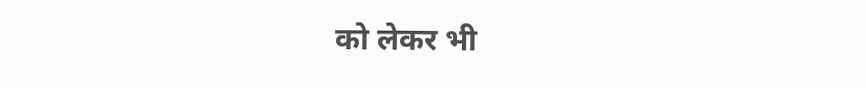को लेकर भी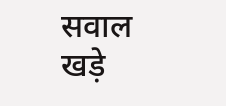सवाल खड़े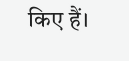किए हैं।